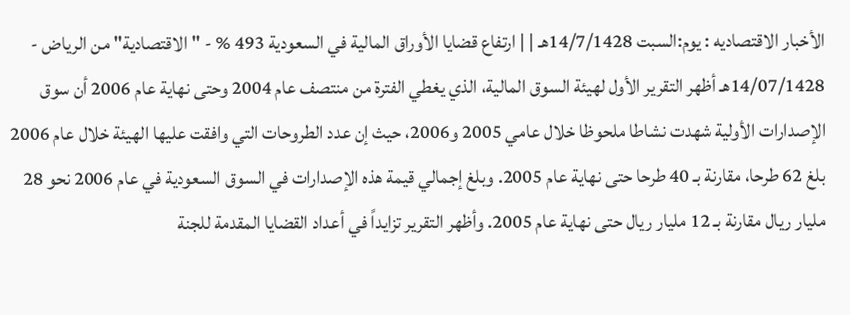الأخبار الاقتصاديه : يوم:السبت 14/7/1428هـ | | ارتفاع قضايا الأوراق المالية في السعودية 493 % - "الاقتصادية" من الرياض - 14/07/1428هـ أظهر التقرير الأول لهيئة السوق المالية، الذي يغطي الفترة من منتصف عام 2004 وحتى نهاية عام 2006 أن سوق الإصدارات الأولية شهدت نشاطا ملحوظا خلال عامي 2005 و2006، حيث إن عدد الطروحات التي وافقت عليها الهيئة خلال عام 2006 بلغ 62 طرحا، مقارنة بـ 40 طرحا حتى نهاية عام 2005. وبلغ إجمالي قيمة هذه الإصدارات في السوق السعودية في عام 2006 نحو 28 مليار ريال مقارنة بـ 12 مليار ريال حتى نهاية عام 2005. وأظهر التقرير تزايداً في أعداد القضايا المقدمة للجنة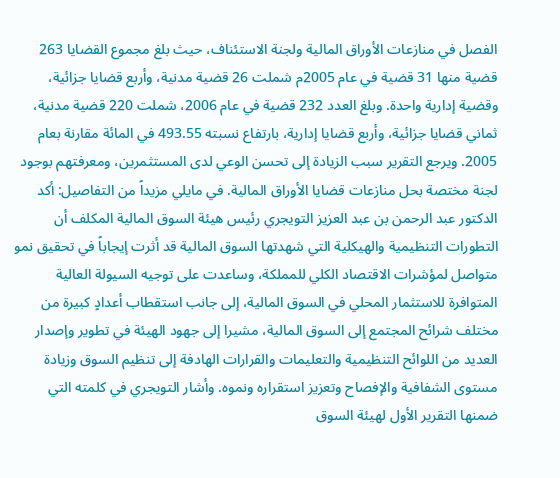الفصل في منازعات الأوراق المالية ولجنة الاستئناف، حيث بلغ مجموع القضايا 263 قضية منها 31 قضية في عام 2005م شملت 26 قضية مدنية، وأربع قضايا جزائية، وقضية إدارية واحدة. وبلغ العدد 232 قضية في عام 2006، شملت 220 قضية مدنية، ثماني قضايا جزائية، وأربع قضايا إدارية، بارتفاع نسبته 493.55 في المائة مقارنة بعام 2005. ويرجع التقرير سبب الزيادة إلى تحسن الوعي لدى المستثمرين، ومعرفتهم بوجود لجنة مختصة بحل منازعات قضايا الأوراق المالية. في مايلي مزيداً من التفاصيل: أكد الدكتور عبد الرحمن بن عبد العزيز التويجري رئيس هيئة السوق المالية المكلف أن التطورات التنظيمية والهيكلية التي شهدتها السوق المالية قد أثرت إيجاباً في تحقيق نمو متواصل لمؤشرات الاقتصاد الكلي للمملكة، وساعدت على توجيه السيولة العالية المتوافرة للاستثمار المحلي في السوق المالية، إلى جانب استقطاب أعدادٍ كبيرة من مختلف شرائح المجتمع إلى السوق المالية، مشيرا إلى جهود الهيئة في تطوير وإصدار العديد من اللوائح التنظيمية والتعليمات والقرارات الهادفة إلى تنظيم السوق وزيادة مستوى الشفافية والإفصاح وتعزيز استقراره ونموه. وأشار التويجري في كلمته التي ضمنها التقرير الأول لهيئة السوق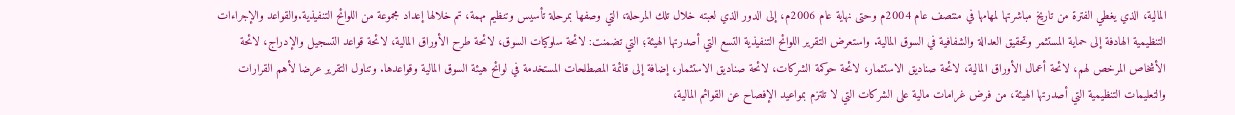المالية، الذي يغطي الفترة من تاريخ مباشرتها لمهامها في منتصف عام 2004م وحتى نهاية عام 2006م، إلى الدور الذي لعبته خلال تلك المرحلة، التي وصفها بمرحلة تأسيس وتنظيم مهمة، تم خلالها إعداد مجموعة من اللوائح التنفيذية.والقواعد والإجراءات التنظيمية الهادفة إلى حماية المستثمر وتحقيق العدالة والشفافية في السوق المالية. واستعرض التقرير اللوائح التنفيذية التسع التي أصدرتها الهيئة؛ التي تضمنت: لائحة سلوكيات السوق، لائحة طرح الأوراق المالية، لائحة قواعد التسجيل والإدراج، لائحة الأشخاص المرخص لهم، لائحة أعمال الأوراق المالية، لائحة صناديق الاستثمار، لائحة حوكمة الشركات، لائحة صناديق الاستثمار، إضافة إلى قائمة المصطلحات المستخدمة في لوائح هيئة السوق المالية وقواعدها. وتناول التقرير عرضا لأهم القرارات والتعليمات التنظيمية التي أصدرتها الهيئة، من فرض غرامات مالية على الشركات التي لا تلتزم بمواعيد الإفصاح عن القوائم المالية،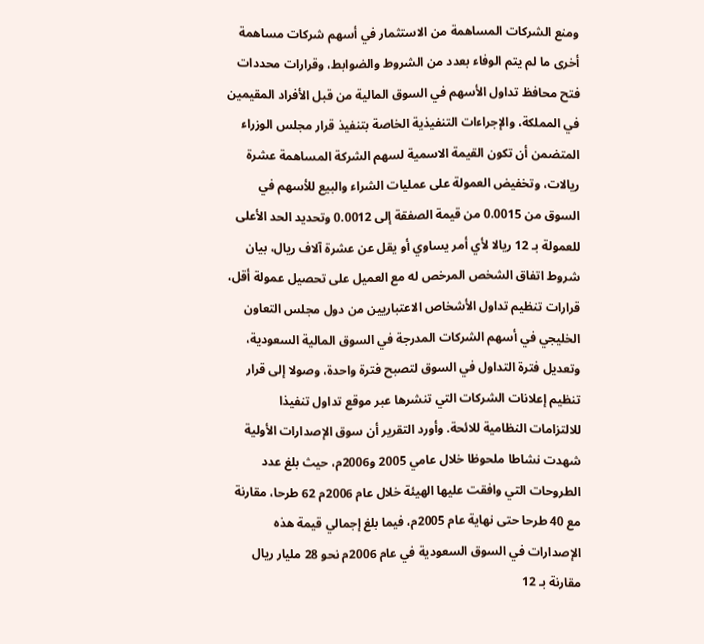ومنع الشركات المساهمة من الاستثمار في أسهم شركات مساهمة أخرى ما لم يتم الوفاء بعدد من الشروط والضوابط، وقرارات محددات فتح محافظ تداول الأسهم في السوق المالية من قبل الأفراد المقيمين في المملكة، والإجراءات التنفيذية الخاصة بتنفيذ قرار مجلس الوزراء المتضمن أن تكون القيمة الاسمية لسهم الشركة المساهمة عشرة ريالات، وتخفيض العمولة على عمليات الشراء والبيع للأسهم في السوق من 0.0015 من قيمة الصفقة إلى 0.0012 وتحديد الحد الأعلى للعمولة بـ 12 ريالا لأي أمر يساوي أو يقل عن عشرة آلاف ريال، بيان شروط اتفاق الشخص المرخص له مع العميل على تحصيل عمولة أقل، قرارات تنظيم تداول الأشخاص الاعتباريين من دول مجلس التعاون الخليجي في أسهم الشركات المدرجة في السوق المالية السعودية، وتعديل فترة التداول في السوق لتصبح فترة واحدة، وصولا إلى قرار تنظيم إعلانات الشركات التي تنشرها عبر موقع تداول تنفيذا للالتزامات النظامية للائحة. وأورد التقرير أن سوق الإصدارات الأولية شهدت نشاطا ملحوظا خلال عامي 2005 و2006م، حيث بلغ عدد الطروحات التي وافقت عليها الهيئة خلال عام 2006م 62 طرحا، مقارنة مع 40 طرحا حتى نهاية عام 2005م، فيما بلغ إجمالي قيمة هذه الإصدارات في السوق السعودية في عام 2006م نحو 28 مليار ريال مقارنة بـ 12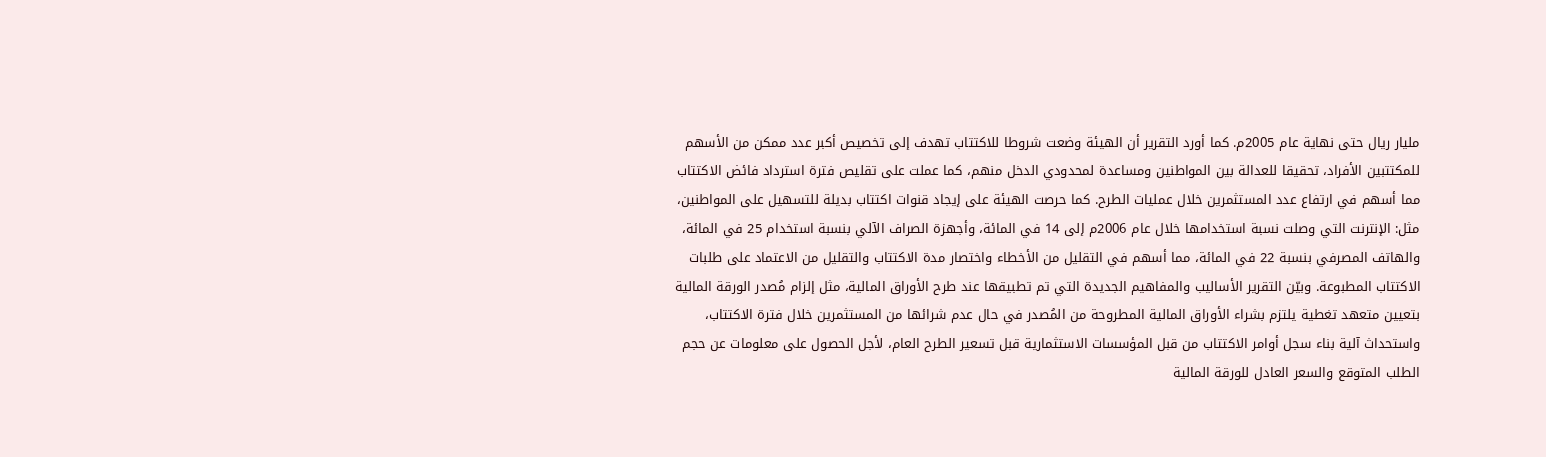مليار ريال حتى نهاية عام 2005م. كما أورد التقرير أن الهيئة وضعت شروطا للاكتتاب تهدف إلى تخصيص أكبر عدد ممكن من الأسهم للمكتتبين الأفراد، تحقيقا للعدالة بين المواطنين ومساعدة لمحدودي الدخل منهم، كما عملت على تقليص فترة استرداد فائض الاكتتاب مما أسهم في ارتفاع عدد المستثمرين خلال عمليات الطرح. كما حرصت الهيئة على إيجاد قنوات اكتتاب بديلة للتسهيل على المواطنين، مثل: الإنترنت التي وصلت نسبة استخدامها خلال عام 2006م إلى 14 في المائة، وأجهزة الصراف الآلي بنسبة استخدام 25 في المائة، والهاتف المصرفي بنسبة 22 في المائة، مما أسهم في التقليل من الأخطاء واختصار مدة الاكتتاب والتقليل من الاعتماد على طلبات الاكتتاب المطبوعة. وبيّن التقرير الأساليب والمفاهيم الجديدة التي تم تطبيقها عند طرح الأوراق المالية، مثل إلزام مُصدر الورقة المالية بتعيين متعهد تغطية يلتزم بشراء الأوراق المالية المطروحة من المُصدر في حال عدم شرائها من المستثمرين خلال فترة الاكتتاب، واستحداث آلية بناء سجل أوامر الاكتتاب من قبل المؤسسات الاستثمارية قبل تسعير الطرح العام، لأجل الحصول على معلومات عن حجم الطلب المتوقع والسعر العادل للورقة المالية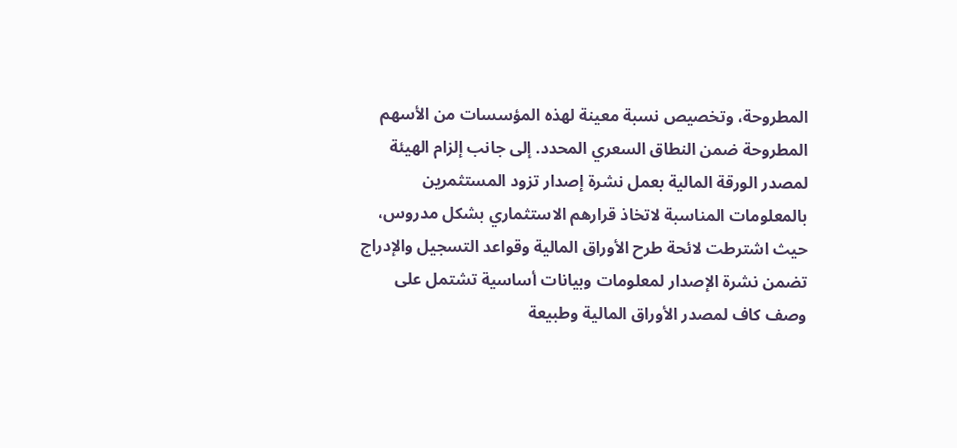المطروحة، وتخصيص نسبة معينة لهذه المؤسسات من الأسهم المطروحة ضمن النطاق السعري المحدد. إلى جانب إلزام الهيئة لمصدر الورقة المالية بعمل نشرة إصدار تزود المستثمرين بالمعلومات المناسبة لاتخاذ قرارهم الاستثماري بشكل مدروس، حيث اشترطت لائحة طرح الأوراق المالية وقواعد التسجيل والإدراج تضمن نشرة الإصدار لمعلومات وبيانات أساسية تشتمل على وصف كاف لمصدر الأوراق المالية وطبيعة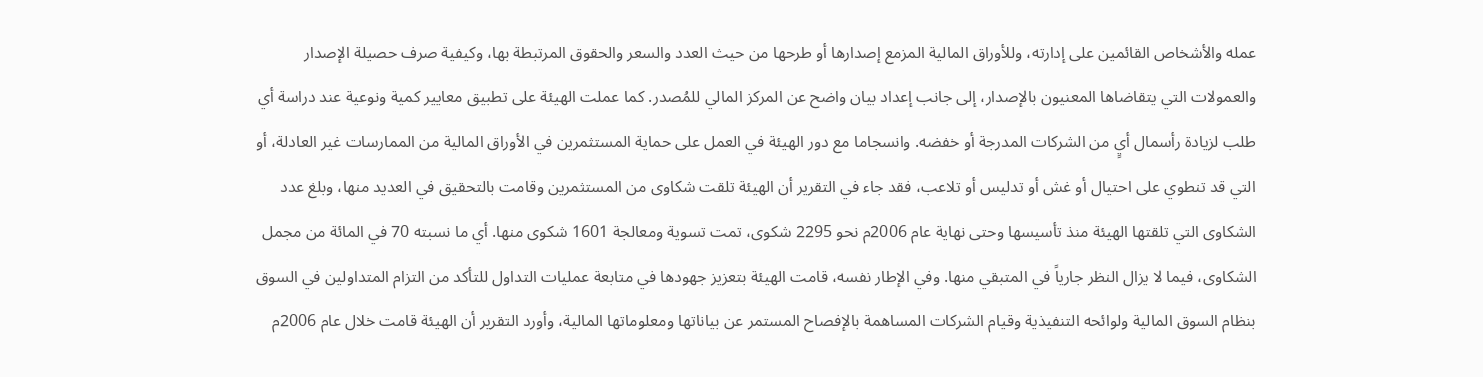عمله والأشخاص القائمين على إدارته، وللأوراق المالية المزمع إصدارها أو طرحها من حيث العدد والسعر والحقوق المرتبطة بها، وكيفية صرف حصيلة الإصدار والعمولات التي يتقاضاها المعنيون بالإصدار، إلى جانب إعداد بيان واضح عن المركز المالي للمُصدر. كما عملت الهيئة على تطبيق معايير كمية ونوعية عند دراسة أي طلب لزيادة رأسمال أيٍ من الشركات المدرجة أو خفضه. وانسجاما مع دور الهيئة في العمل على حماية المستثمرين في الأوراق المالية من الممارسات غير العادلة، أو التي قد تنطوي على احتيال أو غش أو تدليس أو تلاعب، فقد جاء في التقرير أن الهيئة تلقت شكاوى من المستثمرين وقامت بالتحقيق في العديد منها، وبلغ عدد الشكاوى التي تلقتها الهيئة منذ تأسيسها وحتى نهاية عام 2006م نحو 2295 شكوى، تمت تسوية ومعالجة 1601 شكوى منها. أي ما نسبته 70 في المائة من مجمل الشكاوى، فيما لا يزال النظر جارياً في المتبقي منها. وفي الإطار نفسه، قامت الهيئة بتعزيز جهودها في متابعة عمليات التداول للتأكد من التزام المتداولين في السوق بنظام السوق المالية ولوائحه التنفيذية وقيام الشركات المساهمة بالإفصاح المستمر عن بياناتها ومعلوماتها المالية، وأورد التقرير أن الهيئة قامت خلال عام 2006م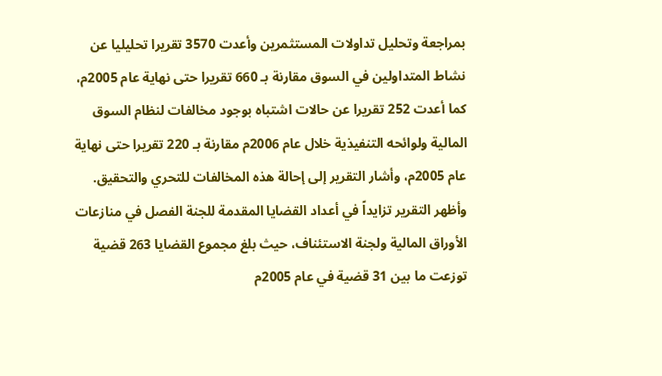بمراجعة وتحليل تداولات المستثمرين وأعدت 3570 تقريرا تحليليا عن نشاط المتداولين في السوق مقارنة بـ 660 تقريرا حتى نهاية عام 2005م، كما أعدت 252 تقريرا عن حالات اشتباه بوجود مخالفات لنظام السوق المالية ولوائحه التنفيذية خلال عام 2006م مقارنة بـ 220 تقريرا حتى نهاية عام 2005م، وأشار التقرير إلى إحالة هذه المخالفات للتحري والتحقيق. وأظهر التقرير تزايداً في أعداد القضايا المقدمة للجنة الفصل في منازعات الأوراق المالية ولجنة الاستئناف، حيث بلغ مجموع القضايا 263 قضية توزعت ما بين 31 قضية في عام 2005م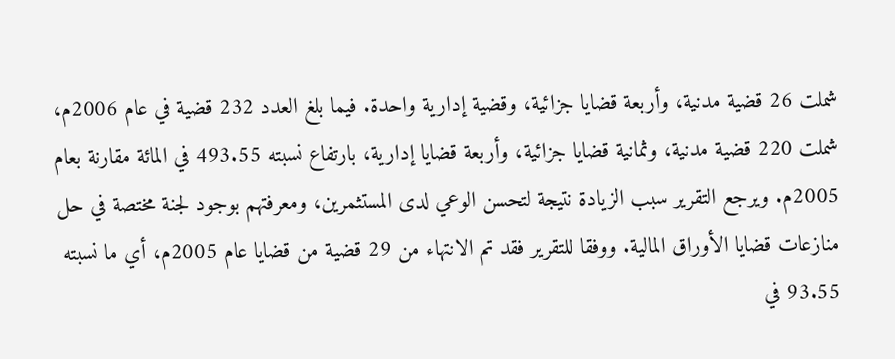شملت 26 قضية مدنية، وأربعة قضايا جزائية، وقضية إدارية واحدة. فيما بلغ العدد 232 قضية في عام 2006م، شملت 220 قضية مدنية، وثمانية قضايا جزائية، وأربعة قضايا إدارية، بارتفاع نسبته 493.55 في المائة مقارنة بعام 2005م. ويرجع التقرير سبب الزيادة نتيجة لتحسن الوعي لدى المستثمرين، ومعرفتهم بوجود لجنة مختصة في حل منازعات قضايا الأوراق المالية. ووفقا للتقرير فقد تم الانتهاء من 29 قضية من قضايا عام 2005م، أي ما نسبته 93.55 في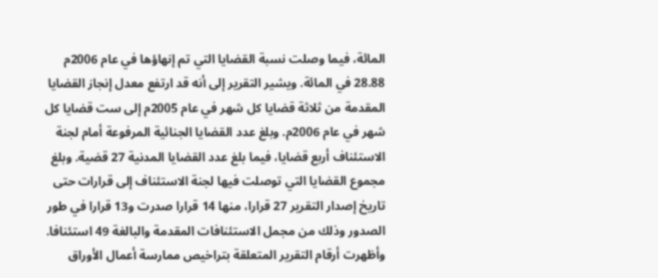المائة، فيما وصلت نسبة القضايا التي تم إنهاؤها في عام 2006م 28.88 في المائة. ويشير التقرير إلى أنه قد ارتفع معدل إنجاز القضايا المقدمة من ثلاثة قضايا كل شهر في عام 2005م إلى ست قضايا كل شهر في عام 2006م. وبلغ عدد القضايا الجنائية المرفوعة أمام لجنة الاستئناف أربع قضايا، فيما بلغ عدد القضايا المدنية 27 قضية. وبلغ مجموع القضايا التي توصلت فيها لجنة الاستئناف إلى قرارات حتى تاريخ إصدار التقرير 27 قرارا، منها 14 قرارا صدرت و13 قرارا في طور الصدور وذلك من مجمل الاستئنافات المقدمة والبالغة 49 استئنافا. وأظهرت أرقام التقرير المتعلقة بتراخيص ممارسة أعمال الأوراق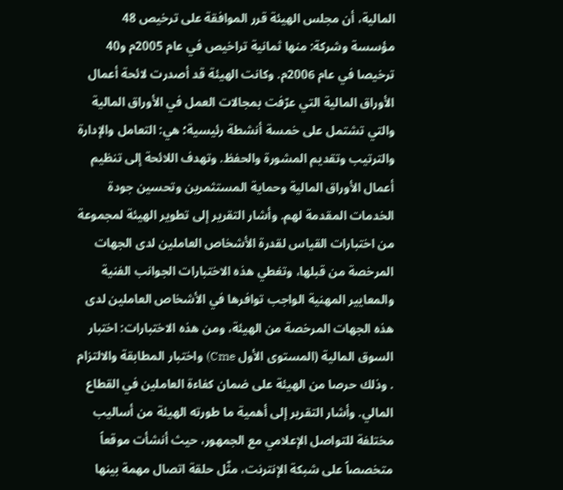المالية، أن مجلس الهيئة قرر الموافقة على ترخيص 48 مؤسسة وشركة: منها ثمانية تراخيص في عام 2005م و40 ترخيصا في عام 2006م. وكانت الهيئة قد أصدرت لائحة أعمال الأوراق المالية التي عرّفت بمجالات العمل في الأوراق المالية والتي تشتمل على خمسة أنشطة رئيسية؛ هي: التعامل والإدارة والترتيب وتقديم المشورة والحفظ. وتهدف اللائحة إلى تنظيم أعمال الأوراق المالية وحماية المستثمرين وتحسين جودة الخدمات المقدمة لهم. وأشار التقرير إلى تطوير الهيئة لمجموعة من اختبارات القياس لقدرة الأشخاص العاملين لدى الجهات المرخصة من قبلها، وتغطي هذه الاختبارات الجوانب الفنية والمعايير المهنية الواجب توافرها في الأشخاص العاملين لدى هذه الجهات المرخصة من الهيئة، ومن هذه الاختبارات: اختبار السوق المالية (المستوى الأول Cme) واختبار المطابقة والالتزام . وذلك حرصا من الهيئة على ضمان كفاءة العاملين في القطاع المالي. وأشار التقرير إلى أهمية ما طورته الهيئة من أساليب مختلفة للتواصل الإعلامي مع الجمهور، حيث أنشأت موقعاً متخصصاً على شبكة الإنترنت، مثّل حلقة اتصال مهمة بينها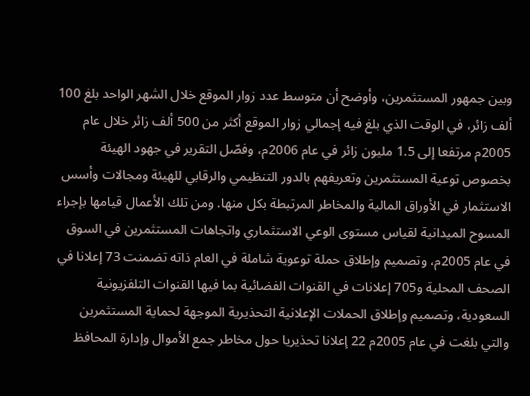وبين جمهور المستثمرين، وأوضح أن متوسط عدد زوار الموقع خلال الشهر الواحد بلغ 100 ألف زائر، في الوقت الذي بلغ فيه إجمالي زوار الموقع أكثر من 500 ألف زائر خلال عام 2005م مرتفعا إلى 1.5 مليون زائر في عام 2006م، وفصّل التقرير في جهود الهيئة بخصوص توعية المستثمرين وتعريفهم بالدور التنظيمي والرقابي للهيئة ومجالات وأسس الاستثمار في الأوراق المالية والمخاطر المرتبطة بكل منها. ومن تلك الأعمال قيامها بإجراء المسوح الميدانية لقياس مستوى الوعي الاستثماري واتجاهات المستثمرين في السوق في عام 2005م، وتصميم وإطلاق حملة توعوية شاملة في العام ذاته تضمنت 73 إعلانا في الصحف المحلية و705 إعلانات في القنوات الفضائية بما فيها القنوات التلفزيونية السعودية، وتصميم وإطلاق الحملات الإعلانية التحذيرية الموجهة لحماية المستثمرين والتي بلغت في عام 2005م 22 إعلانا تحذيريا حول مخاطر جمع الأموال وإدارة المحافظ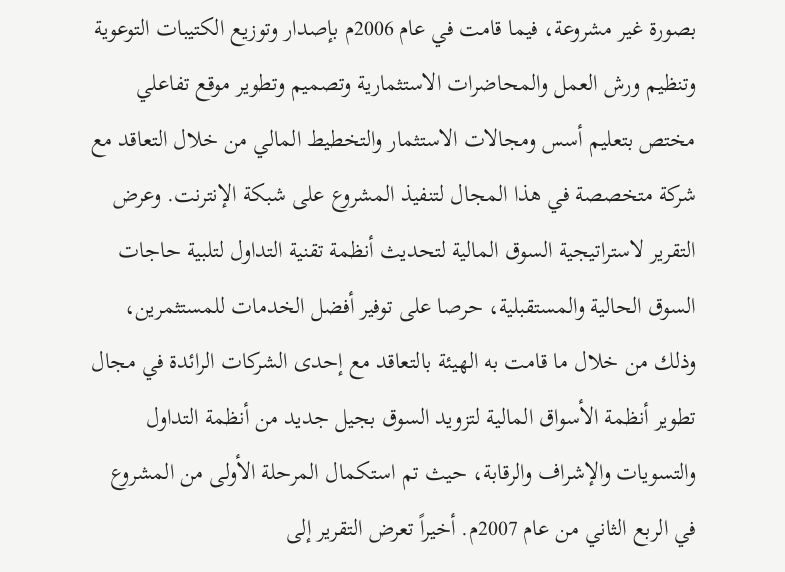بصورة غير مشروعة، فيما قامت في عام 2006م بإصدار وتوزيع الكتيبات التوعوية وتنظيم ورش العمل والمحاضرات الاستثمارية وتصميم وتطوير موقع تفاعلي مختص بتعليم أسس ومجالات الاستثمار والتخطيط المالي من خلال التعاقد مع شركة متخصصة في هذا المجال لتنفيذ المشروع على شبكة الإنترنت. وعرض التقرير لاستراتيجية السوق المالية لتحديث أنظمة تقنية التداول لتلبية حاجات السوق الحالية والمستقبلية، حرصا على توفير أفضل الخدمات للمستثمرين، وذلك من خلال ما قامت به الهيئة بالتعاقد مع إحدى الشركات الرائدة في مجال تطوير أنظمة الأسواق المالية لتزويد السوق بجيل جديد من أنظمة التداول والتسويات والإشراف والرقابة، حيث تم استكمال المرحلة الأولى من المشروع في الربع الثاني من عام 2007م. أخيراً تعرض التقرير إلى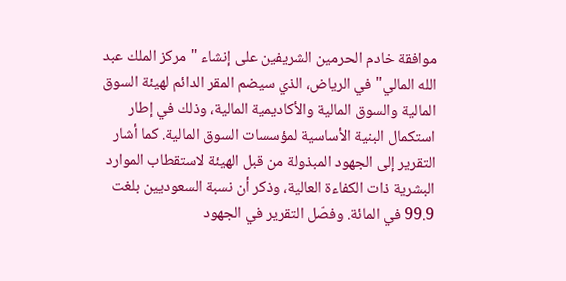موافقة خادم الحرمين الشريفين على إنشاء "مركز الملك عبد الله المالي" في الرياض، الذي سيضم المقر الدائم لهيئة السوق المالية والسوق المالية والأكاديمية المالية، وذلك في إطار استكمال البنية الأساسية لمؤسسات السوق المالية. كما أشار التقرير إلى الجهود المبذولة من قبل الهيئة لاستقطاب الموارد البشرية ذات الكفاءة العالية، وذكر أن نسبة السعوديين بلغت 99.9 في المائة. وفصّل التقرير في الجهود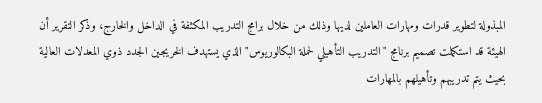المبذولة لتطوير قدرات ومهارات العاملين لديها وذلك من خلال برامج التدريب المكثفة في الداخل والخارج، وذكر التقرير أن الهيئة قد استكملت تصميم برنامج "التدريب التأهيلي لحملة البكالوريوس" الذي يستهدف الخريجين الجدد ذوي المعدلات العالية بحيث يتم تدريبهم وتأهيلهم بالمهارات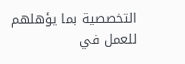التخصصية بما يؤهلهم للعمل في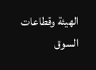الهيئة وقطاعات السوق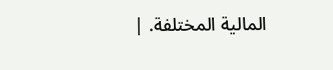المالية المختلفة. |